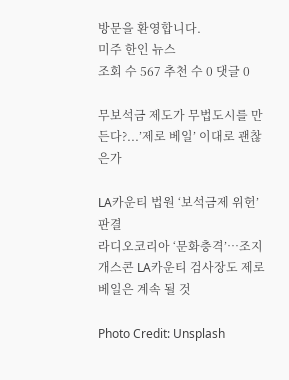방문을 환영합니다.
미주 한인 뉴스
조회 수 567 추천 수 0 댓글 0

무보석금 제도가 무법도시를 만든다?...’제로 베일’ 이대로 괜찮은가

LA카운티 법원 ‘보석금제 위헌’ 판결
라디오코리아 ‘문화충격’…조지 개스콘 LA카운티 검사장도 제로 베일은 계속 될 것

Photo Credit: Unsplash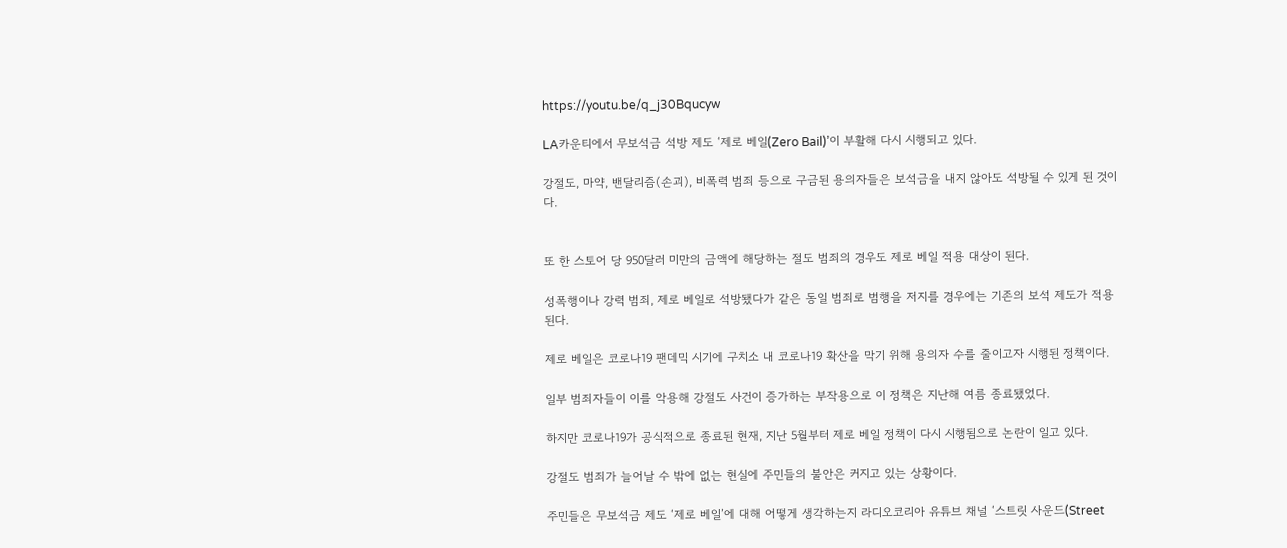https://youtu.be/q_j30Bqucyw

LA카운티에서 무보석금 석방 제도 ‘제로 베일(Zero Bail)’이 부활해 다시 시행되고 있다.

강절도, 마약, 밴달리즘(손괴), 비폭력 범죄 등으로 구금된 용의자들은 보석금을 내지 않아도 석방될 수 있게 된 것이다.


또 한 스토어 당 950달러 미만의 금액에 해당하는 절도 범죄의 경우도 제로 베일 적용 대상이 된다.

성폭행이나 강력 범죄, 제로 베일로 석방됐다가 같은 동일 범죄로 범행을 저지를 경우에는 기존의 보석 제도가 적용된다.

제로 베일은 코로나19 팬데믹 시기에 구치소 내 코로나19 확산을 막기 위해 용의자 수를 줄이고자 시행된 정책이다.

일부 범죄자들이 이를 악용해 강절도 사건이 증가하는 부작용으로 이 정책은 지난해 여름 종료됐었다.

하지만 코로나19가 공식적으로 종료된 현재, 지난 5월부터 제로 베일 정책이 다시 시행됨으로 논란이 일고 있다.

강절도 범죄가 늘어날 수 밖에 없는 현실에 주민들의 불안은 커지고 있는 상황이다.

주민들은 무보석금 제도 ‘제로 베일’에 대해 어떻게 생각하는지 라디오코리아 유튜브 채널 ‘스트릿 사운드(Street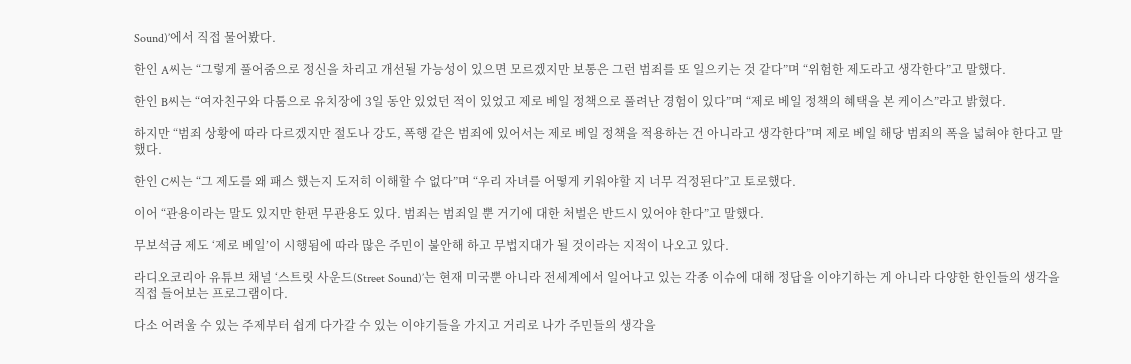Sound)’에서 직접 물어봤다.

한인 A씨는 “그렇게 풀어줌으로 정신을 차리고 개선될 가능성이 있으면 모르겠지만 보통은 그런 범죄를 또 일으키는 것 같다”며 “위험한 제도라고 생각한다”고 말했다.

한인 B씨는 “여자친구와 다툼으로 유치장에 3일 동안 있었던 적이 있었고 제로 베일 정책으로 풀려난 경험이 있다”며 “제로 베일 정책의 혜택을 본 케이스”라고 밝혔다.

하지만 “범죄 상황에 따라 다르겠지만 절도나 강도, 폭행 같은 범죄에 있어서는 제로 베일 정책을 적용하는 건 아니라고 생각한다”며 제로 베일 해당 범죄의 폭을 넓혀야 한다고 말했다.

한인 C씨는 “그 제도를 왜 패스 했는지 도저히 이해할 수 없다”며 “우리 자녀를 어떻게 키워야할 지 너무 걱정된다”고 토로했다.

이어 “관용이라는 말도 있지만 한편 무관용도 있다. 범죄는 범죄일 뿐 거기에 대한 처벌은 반드시 있어야 한다”고 말했다.

무보석금 제도 ‘제로 베일’이 시행됨에 따라 많은 주민이 불안해 하고 무법지대가 될 것이라는 지적이 나오고 있다.

라디오코리아 유튜브 채널 ‘스트릿 사운드(Street Sound)’는 현재 미국뿐 아니라 전세계에서 일어나고 있는 각종 이슈에 대해 정답을 이야기하는 게 아니라 다양한 한인들의 생각을 직접 들어보는 프로그램이다.

다소 어려울 수 있는 주제부터 쉽게 다가갈 수 있는 이야기들을 가지고 거리로 나가 주민들의 생각을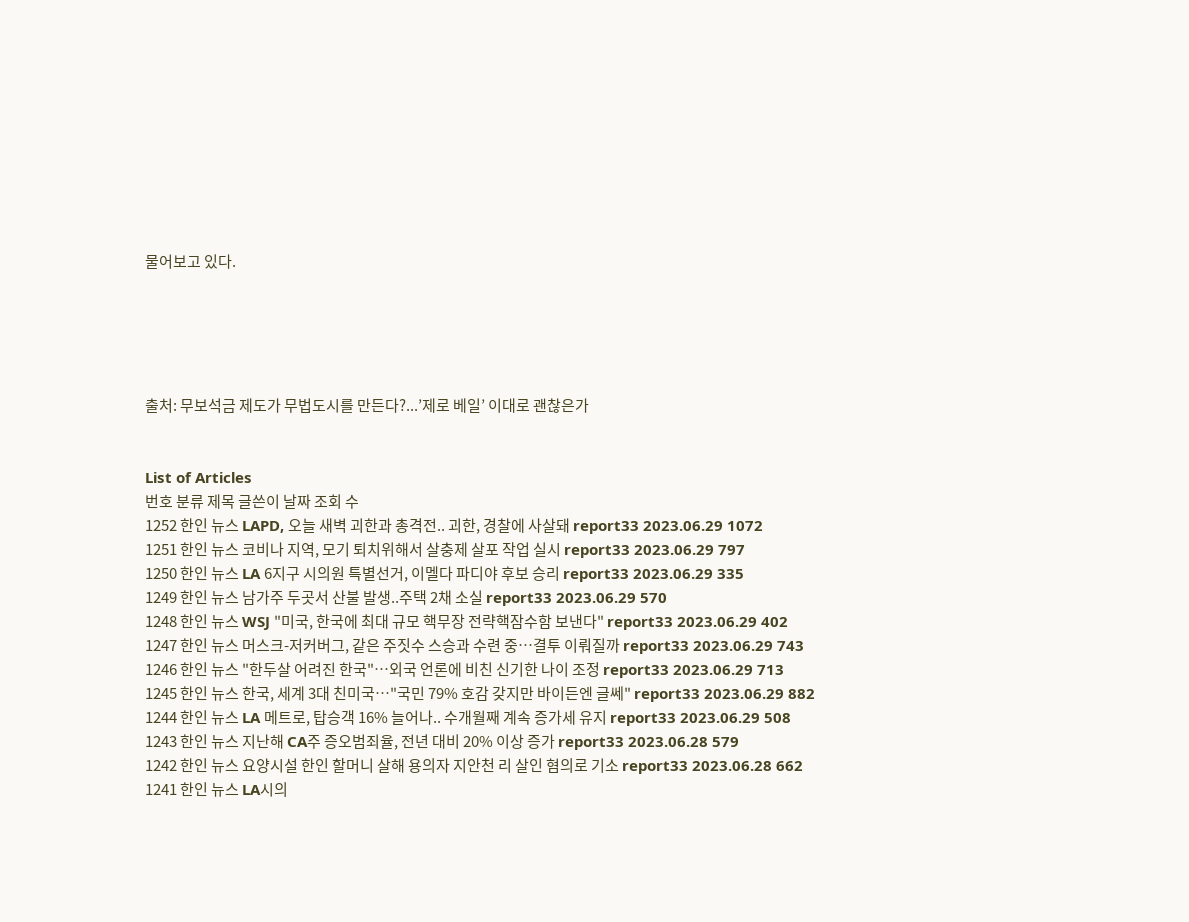물어보고 있다.





출처: 무보석금 제도가 무법도시를 만든다?...’제로 베일’ 이대로 괜찮은가


List of Articles
번호 분류 제목 글쓴이 날짜 조회 수
1252 한인 뉴스 LAPD, 오늘 새벽 괴한과 총격전.. 괴한, 경찰에 사살돼 report33 2023.06.29 1072
1251 한인 뉴스 코비나 지역, 모기 퇴치위해서 살충제 살포 작업 실시 report33 2023.06.29 797
1250 한인 뉴스 LA 6지구 시의원 특별선거, 이멜다 파디야 후보 승리 report33 2023.06.29 335
1249 한인 뉴스 남가주 두곳서 산불 발생..주택 2채 소실 report33 2023.06.29 570
1248 한인 뉴스 WSJ "미국, 한국에 최대 규모 핵무장 전략핵잠수함 보낸다" report33 2023.06.29 402
1247 한인 뉴스 머스크-저커버그, 같은 주짓수 스승과 수련 중…결투 이뤄질까 report33 2023.06.29 743
1246 한인 뉴스 "한두살 어려진 한국"…외국 언론에 비친 신기한 나이 조정 report33 2023.06.29 713
1245 한인 뉴스 한국, 세계 3대 친미국…"국민 79% 호감 갖지만 바이든엔 글쎄" report33 2023.06.29 882
1244 한인 뉴스 LA 메트로, 탑승객 16% 늘어나.. 수개월째 계속 증가세 유지 report33 2023.06.29 508
1243 한인 뉴스 지난해 CA주 증오범죄율, 전년 대비 20% 이상 증가 report33 2023.06.28 579
1242 한인 뉴스 요양시설 한인 할머니 살해 용의자 지안천 리 살인 혐의로 기소 report33 2023.06.28 662
1241 한인 뉴스 LA시의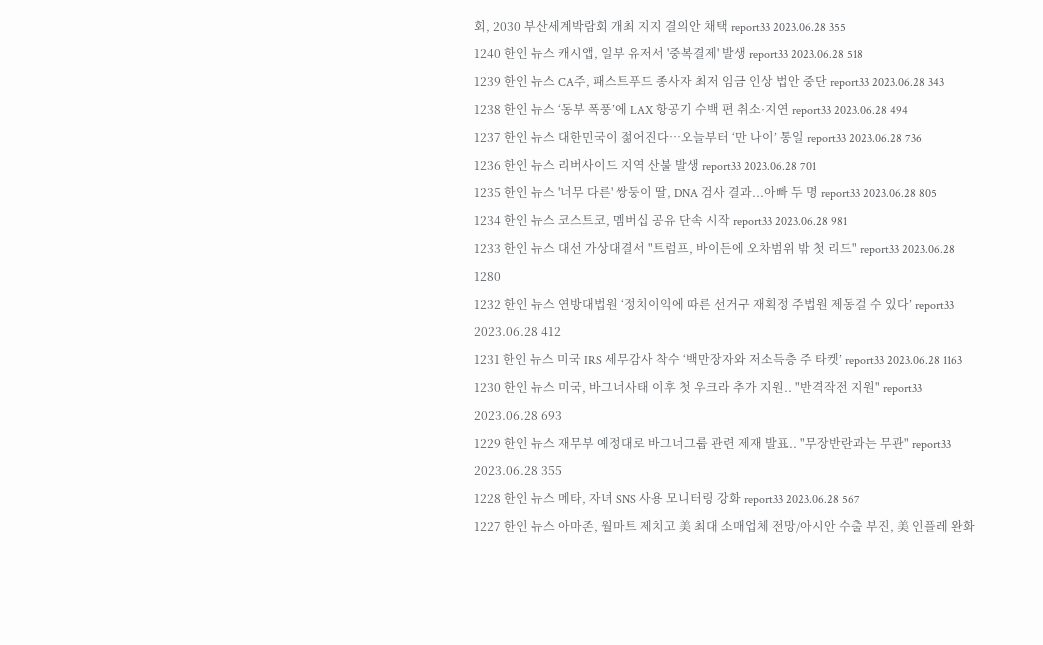회, 2030 부산세계박람회 개최 지지 결의안 채택 report33 2023.06.28 355
1240 한인 뉴스 캐시앱, 일부 유저서 '중복결제' 발생 report33 2023.06.28 518
1239 한인 뉴스 CA주, 패스트푸드 종사자 최저 임금 인상 법안 중단 report33 2023.06.28 343
1238 한인 뉴스 ‘동부 폭풍’에 LAX 항공기 수백 편 취소·지연 report33 2023.06.28 494
1237 한인 뉴스 대한민국이 젊어진다…오늘부터 ‘만 나이’ 통일 report33 2023.06.28 736
1236 한인 뉴스 리버사이드 지역 산불 발생 report33 2023.06.28 701
1235 한인 뉴스 '너무 다른' 쌍둥이 딸, DNA 검사 결과...아빠 두 명 report33 2023.06.28 805
1234 한인 뉴스 코스트코, 멤버십 공유 단속 시작 report33 2023.06.28 981
1233 한인 뉴스 대선 가상대결서 "트럼프, 바이든에 오차범위 밖 첫 리드" report33 2023.06.28 1280
1232 한인 뉴스 연방대법원 ‘정치이익에 따른 선거구 재획정 주법원 제동걸 수 있다’ report33 2023.06.28 412
1231 한인 뉴스 미국 IRS 세무감사 착수 ‘백만장자와 저소득층 주 타켓’ report33 2023.06.28 1163
1230 한인 뉴스 미국, 바그너사태 이후 첫 우크라 추가 지원.. "반격작전 지원" report33 2023.06.28 693
1229 한인 뉴스 재무부 예정대로 바그너그룹 관련 제재 발표.. "무장반란과는 무관" report33 2023.06.28 355
1228 한인 뉴스 메타, 자녀 SNS 사용 모니터링 강화 report33 2023.06.28 567
1227 한인 뉴스 아마존, 월마트 제치고 美 최대 소매업체 전망/아시안 수출 부진, 美 인플레 완화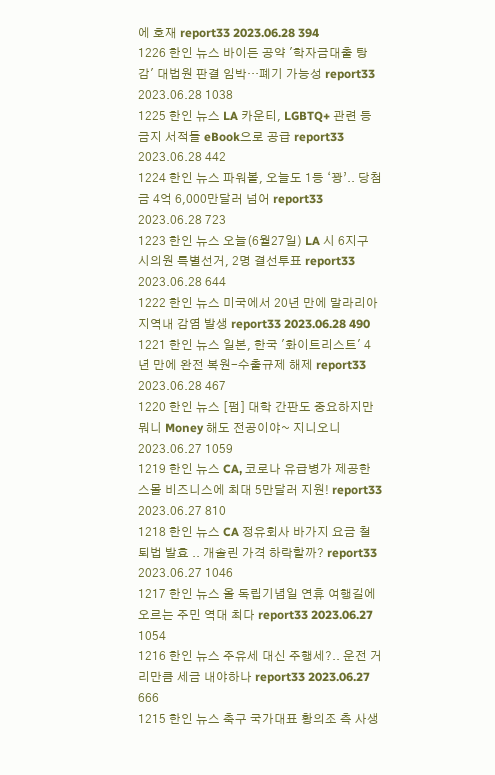에 호재 report33 2023.06.28 394
1226 한인 뉴스 바이든 공약 '학자금대출 탕감' 대법원 판결 임박…폐기 가능성 report33 2023.06.28 1038
1225 한인 뉴스 LA 카운티, LGBTQ+ 관련 등 금지 서적들 eBook으로 공급 report33 2023.06.28 442
1224 한인 뉴스 파워볼, 오늘도 1등 ‘꽝’.. 당첨금 4억 6,000만달러 넘어 report33 2023.06.28 723
1223 한인 뉴스 오늘(6월27일) LA 시 6지구 시의원 특별선거, 2명 결선투표 report33 2023.06.28 644
1222 한인 뉴스 미국에서 20년 만에 말라리아 지역내 감염 발생 report33 2023.06.28 490
1221 한인 뉴스 일본, 한국 '화이트리스트' 4년 만에 완전 복원-수출규제 해제 report33 2023.06.28 467
1220 한인 뉴스 [펌] 대학 간판도 중요하지만 뭐니 Money 해도 전공이야~ 지니오니 2023.06.27 1059
1219 한인 뉴스 CA, 코로나 유급병가 제공한 스몰 비즈니스에 최대 5만달러 지원! report33 2023.06.27 810
1218 한인 뉴스 CA 정유회사 바가지 요금 철퇴법 발효 .. 개솔린 가격 하락할까? report33 2023.06.27 1046
1217 한인 뉴스 올 독립기념일 연휴 여행길에 오르는 주민 역대 최다 report33 2023.06.27 1054
1216 한인 뉴스 주유세 대신 주행세?.. 운전 거리만큼 세금 내야하나 report33 2023.06.27 666
1215 한인 뉴스 축구 국가대표 황의조 측 사생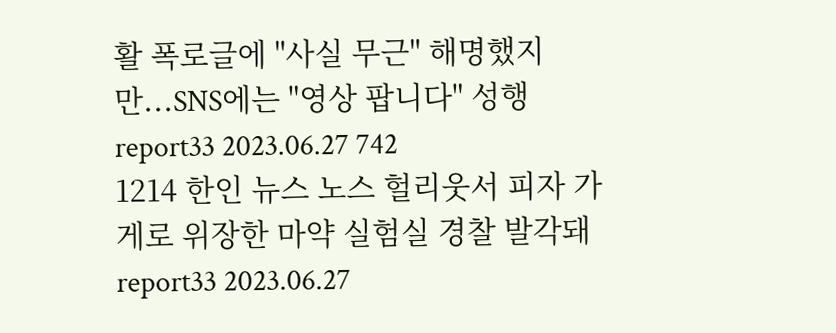활 폭로글에 "사실 무근" 해명했지만...SNS에는 "영상 팝니다" 성행 report33 2023.06.27 742
1214 한인 뉴스 노스 헐리웃서 피자 가게로 위장한 마약 실험실 경찰 발각돼 report33 2023.06.27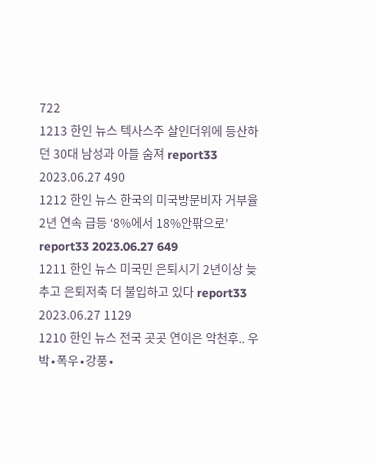722
1213 한인 뉴스 텍사스주 살인더위에 등산하던 30대 남성과 아들 숨져 report33 2023.06.27 490
1212 한인 뉴스 한국의 미국방문비자 거부율 2년 연속 급등 ‘8%에서 18%안팎으로’ report33 2023.06.27 649
1211 한인 뉴스 미국민 은퇴시기 2년이상 늦추고 은퇴저축 더 불입하고 있다 report33 2023.06.27 1129
1210 한인 뉴스 전국 곳곳 연이은 악천후.. 우박∙폭우∙강풍∙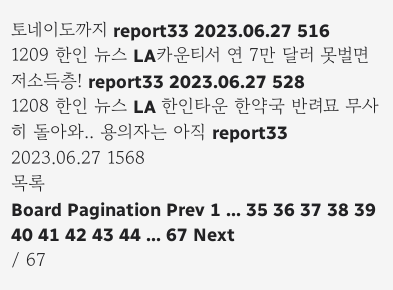토네이도까지 report33 2023.06.27 516
1209 한인 뉴스 LA카운티서 연 7만 달러 못벌면 저소득층! report33 2023.06.27 528
1208 한인 뉴스 LA 한인타운 한약국 반려묘 무사히 돌아와.. 용의자는 아직 report33 2023.06.27 1568
목록
Board Pagination Prev 1 ... 35 36 37 38 39 40 41 42 43 44 ... 67 Next
/ 67